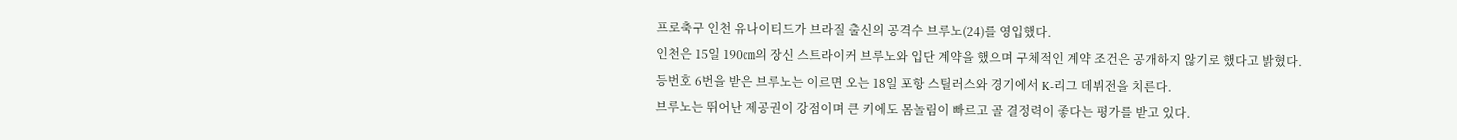프로축구 인천 유나이티드가 브라질 출신의 공격수 브루노(24)를 영입했다.
인천은 15일 190㎝의 장신 스트라이커 브루노와 입단 계약을 했으며 구체적인 계약 조건은 공개하지 않기로 했다고 밝혔다.
등번호 6번을 받은 브루노는 이르면 오는 18일 포항 스틸러스와 경기에서 K-리그 데뷔전을 치른다.
브루노는 뛰어난 제공권이 강점이며 큰 키에도 몸놀림이 빠르고 골 결정력이 좋다는 평가를 받고 있다.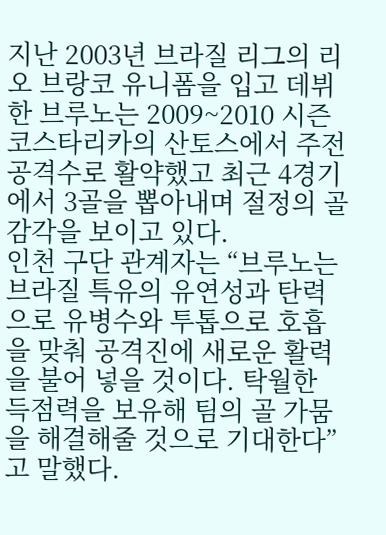지난 2003년 브라질 리그의 리오 브랑코 유니폼을 입고 데뷔한 브루노는 2009~2010 시즌 코스타리카의 산토스에서 주전 공격수로 활약했고 최근 4경기에서 3골을 뽑아내며 절정의 골 감각을 보이고 있다.
인천 구단 관계자는 “브루노는 브라질 특유의 유연성과 탄력으로 유병수와 투톱으로 호흡을 맞춰 공격진에 새로운 활력을 불어 넣을 것이다. 탁월한 득점력을 보유해 팀의 골 가뭄을 해결해줄 것으로 기대한다”고 말했다.